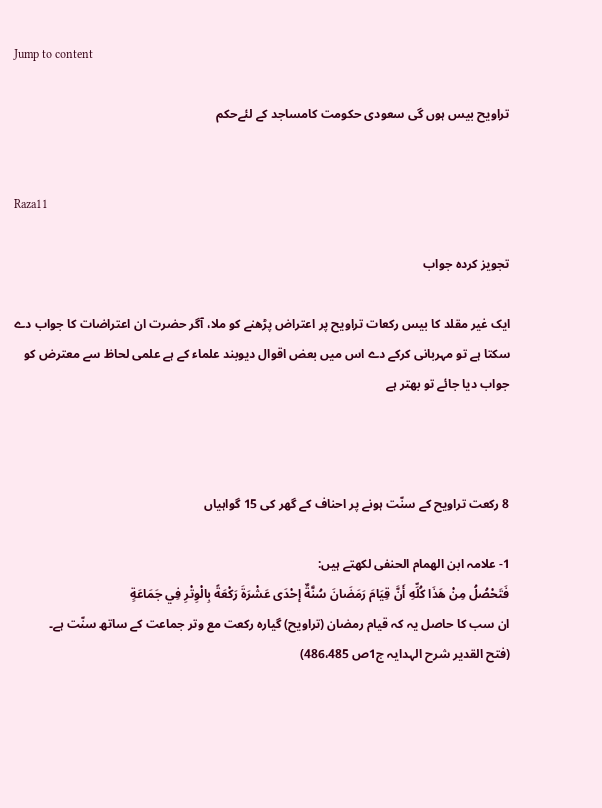Jump to content

تراویح بیس ہوں گی سعودی حکومت کامساجد کے لئےحکم


Raza11

تجویز کردہ جواب

ایک غیر مقلد کا بیس رکعات تراویح پر اعتراض پڑھنے کو ملا، آگر حضرت ان اعتراضات کا جواب دے سکتا ہے تو مہربانی کرکے دے اس میں بعض اقوال دیوبند علماء کے ہے علمی لحاظ سے معترض کو جواب دیا جائے تو بھتر ہے



8 رکعت تراویح کے سنّت ہونے پر احناف کے گھر کی 15 گواہیاں

1- علامہ ابن الھمام الحنفی لکھتے ہیں:
فَتَحْصُلُ مِنْ هَذَا كُلِّهِ أَنَّ قِيَامَ رَمَضَانَ سُنَّةٌ إحْدَى عَشْرَةَ رَكْعَةً بِالْوِتْرِ فِي جَمَاعَةٍ
ان سب کا حاصل یہ کہ قیام رمضان (تراویح) گیارہ رکعت مع وتر جماعت کے ساتھ سنّت ہے۔
(فتح القدیر شرح الہدایہ ج1ص 486،485)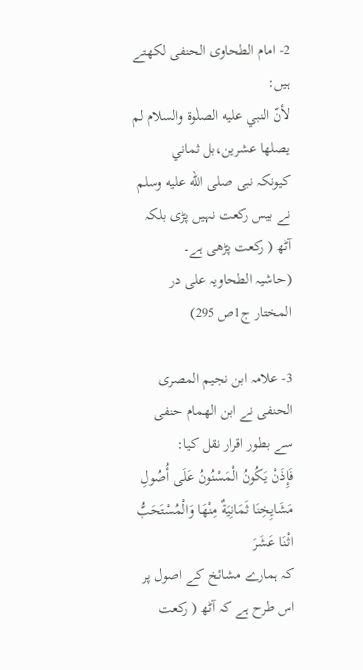2- امام الطحاوی الحنفی لکھتے ہیں:
لأنّ النبي عليه الصلٰوة والسلام لم يصلها عشرين،بل ثماني
کیونکہ نبی صلى الله عليه وسلم نے بیس رکعت نہیں پڑی بلکہ آٹھ ( رکعت پڑھی ہے۔
(حاشیہ الطحاویہ علی در المختار ج1ص 295)

3- علامہ ابن نجیم المصری الحنفی نے ابن الھمام حنفی سے بطور اقرار نقل کیا:
فَإِذَنْ يَكُونُ الْمَسْنُونُ عَلَى أُصُولِ مَشَايِخِنَا ثَمَانِيَةٌ مِنْهَا وَالْمُسْتَحَبُّ اثْنَا عَشَرَ
کہ ہمارے مشائخ کے اصول پر اس طرح ہے کہ آٹھ ( رکعت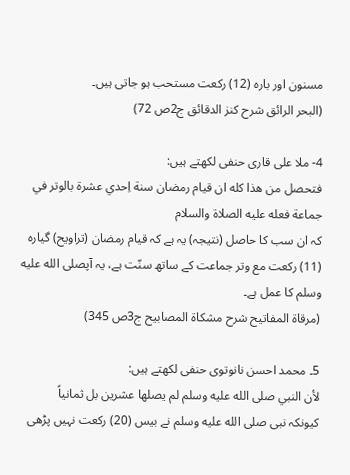مسنون اور بارہ (12) رکعت مستحب ہو جاتی ہیں۔
(البحر الرائق شرح کنز الدقائق ج2ص 72)

4- ملا علی قاری حنفی لکھتے ہیں:
فتحصل من هذا كله ان قيام رمضان سنة اِحدي عشرة بالوتر في جماعة فعله عليه الصلاة والسلام
کہ ان سب کا حاصل (نتیجہ) یہ ہے کہ قیام رمضان (تراویح) گیارہ (11) رکعت مع وتر جماعت کے ساتھ سنّت ہے، یہ آپصلى الله عليه وسلم کا عمل ہے۔
(مرقاة المفاتيح شرح مشكاة المصابيح ج3ص 345)

5۔ محمد احسن نانوتوی حنفی لکھتے ہیں:
لأن النبي صلى الله عليه وسلم لم يصلها عشرين بل ثمانياً
کیونکہ نبی صلى الله عليه وسلم نے بیس (20) رکعت نہیں پڑھی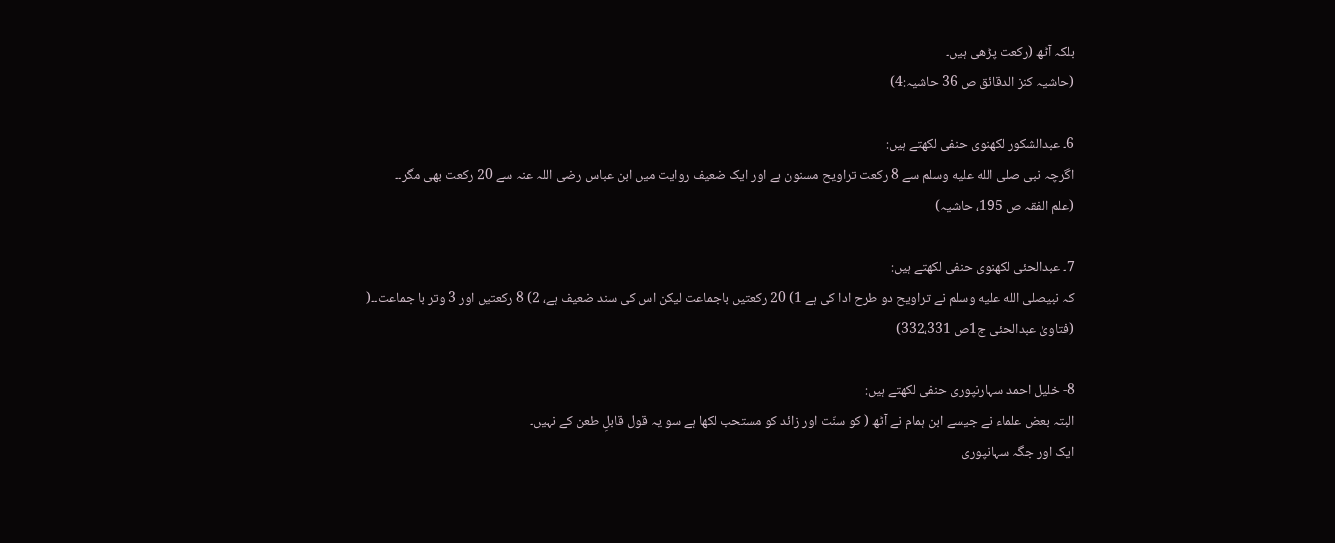بلکہ آٹھ (رکعت پڑھی ہیں۔
(حاشیہ کنز الدقائق ص 36 حاشیہ:4)

6۔ عبدالشکور لکھنوی حنفی لکھتے ہیں:
اگرچہ نبی صلى الله عليه وسلم سے 8 رکعت تراویح مسنون ہے اور ایک ضعیف روایت میں ابن عباس رضی اللہ عنہ سے 20 رکعت بھی مگر۔۔
(علم الفقہ ص 195، حاشیہ)

7۔ عبدالحئی لکھنوی حنفی لکھتے ہیں:
کہ نبیصلى الله عليه وسلم نے تراویح دو طرح ادا کی ہے 1) 20 رکعتیں باجماعت لیکن اس کی سند ضعیف ہے، 2) 8 رکعتیں اور 3 وتر با جماعت۔۔(
(فتاویٰ عبدالحئی ج1ص 332،331)

8- خلیل احمد سہارنپوری حنفی لکھتے ہیں:
البتہ بعض علماء نے جیسے ابن ہمام نے آٹھ ( کو سنّت اور زائد کو مستحب لکھا ہے سو یہ قول قابلِ طعن کے نہیں۔
ایک اور جگہ سہانپوری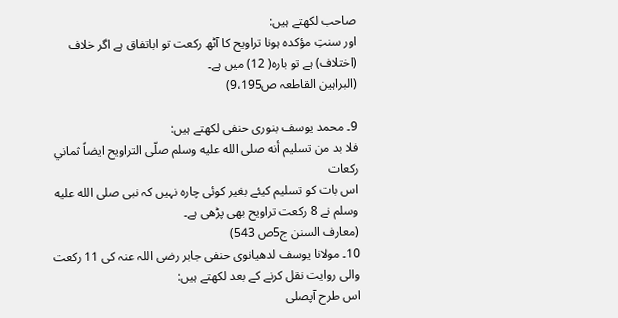صاحب لکھتے ہیں:
اور سنتِ مؤکدہ ہونا تراویح کا آٹھ رکعت تو اباتفاق ہے اگر خلاف (اختلاف) ہے تو بارہ( 12) میں ہے۔
(البراہین القاطعہ ص9،195)

9۔ محمد یوسف بنوری حنفی لکھتے ہیں:
فلا بد من تسليم أنه صلى الله عليه وسلم صلّى التراويح ايضاً ثماني ركعات
اس بات کو تسلیم کیئے بغیر کوئی چارہ نہیں کہ نبی صلى الله عليه وسلم نے 8 رکعت تراویح بھی پڑھی ہے۔
(معارف السنن ج5ص 543)
10۔ مولانا یوسف لدھیانوی حنفی جابر رضی اللہ عنہ کی 11 رکعت والی روایت نقل کرنے کے بعد لکھتے ہیں:
اس طرح آپصلى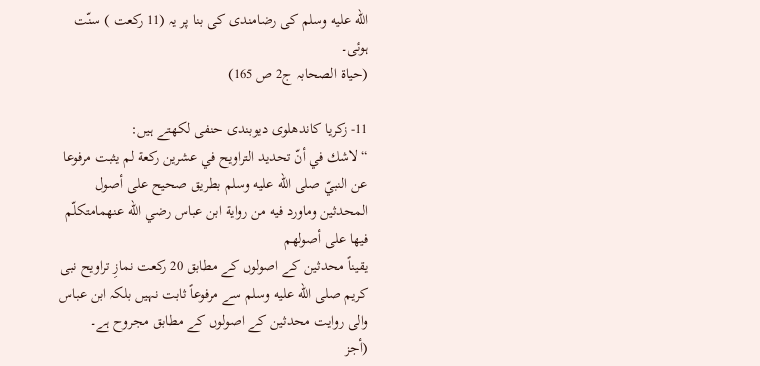الله عليه وسلم کی رضامندی کی بنا پر یہ (11 رکعت ) سنّت ہوئی۔
(حیاۃ الصحابہ ج2 ص 165)

11- زکریا کاندھلوی دیوبندی حنفی لکھتے ہیں:
“لاشك في أنّ تحديد التراويح في عشرين ركعة لم يثبت مرفوعا عن النبيّ صلى الله عليه وسلم بطريق صحيح على أصول المحدثين وماورد فيه من رواية ابن عباس رضي الله عنهمامتكلّم فيها على أصولهم
یقیناً محدثین کے اصولوں کے مطابق 20 رکعت نمازِ تراویح نبی کریم صلى الله عليه وسلم سے مرفوعاً ثابت نہیں بلکہ ابن عباس والی روایت محدثین کے اصولوں کے مطابق مجروح ہے۔
(أجز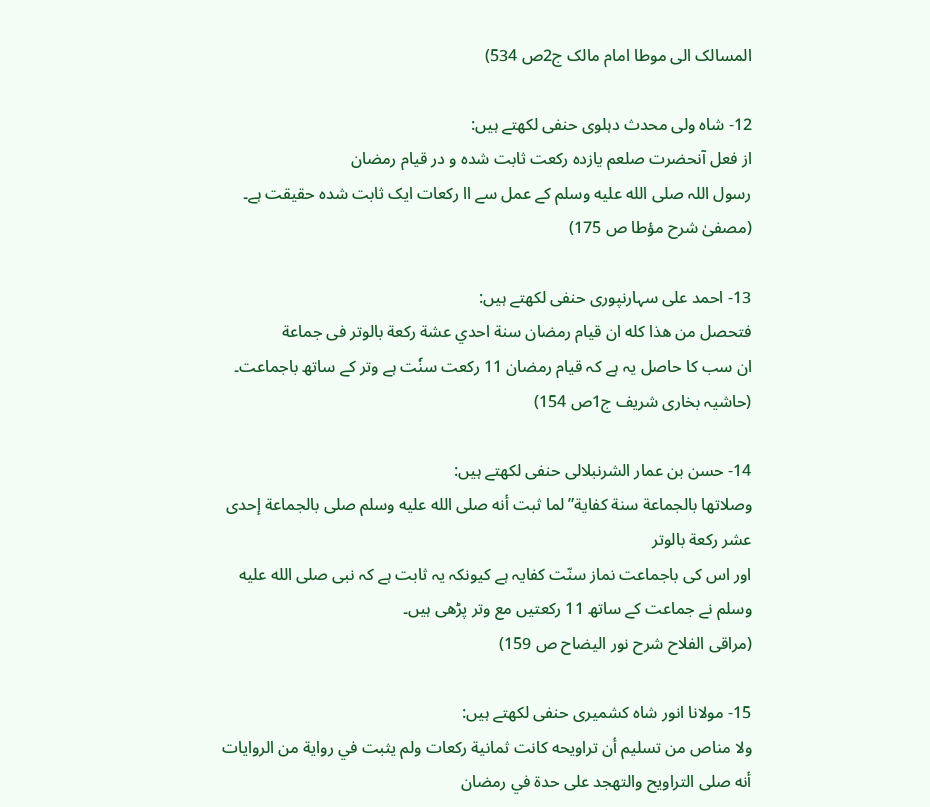المسالک الی موطا امام مالک ج2ص 534)

12- شاہ ولی محدث دہلوی حنفی لکھتے ہیں:
از فعل آنحضرت صلعم یازدہ رکعت ثابت شدہ و در قیام رمضان
رسول اللہ صلى الله عليه وسلم کے عمل سے اا رکعات ایک ثابت شدہ حقیقت ہے۔
(مصفیٰ شرح مؤطا ص 175)

13- احمد علی سہارنپوری حنفی لکھتے ہیں:
فتحصل من هذا كله ان قيام رمضان سنة احدي عشة ركعة بالوتر فى جماعة
ان سب کا حاصل یہ ہے کہ قیام رمضان 11 رکعت سنٗت ہے وتر کے ساتھ باجماعت۔
(حاشیہ بخاری شریف ج1ص 154)

14- حسن بن عمار الشرنبلالی حنفی لکھتے ہیں:
وصلاتها بالجماعة سنة كفاية” لما ثبت أنه صلى الله عليه وسلم صلى بالجماعة إحدى عشر ركعة بالوتر
اور اس کی باجماعت نماز سنّت کفایہ ہے کیونکہ یہ ثابت ہے کہ نبی صلى الله عليه وسلم نے جماعت کے ساتھ 11 رکعتیں مع وتر پڑھی ہیں۔
(مراقی الفلاح شرح نور الیضاح ص 159)

15- مولانا انور شاہ کشمیری حنفی لکھتے ہیں:
ولا مناص من تسليم أن تراويحه كانت ثمانية ركعات ولم يثبت في رواية من الروايات أنه صلى التراويح والتهجد على حدة في رمضان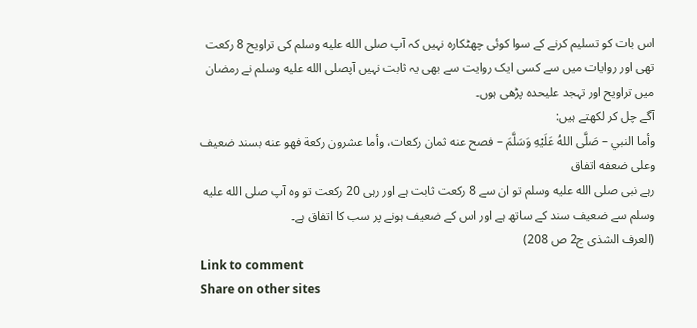اس بات کو تسلیم کرنے کے سوا کوئی چھٹکارہ نہیں کہ آپ صلى الله عليه وسلم کی تراویح 8 رکعت تھی اور روایات میں سے کسی ایک روایت سے بھی یہ ثابت نہیں آپصلى الله عليه وسلم نے رمضان میں تراویح اور تہجد علیحدہ پڑھی ہوں۔
آگے چل کر لکھتے ہیں:
وأما النبي – صَلَّى اللهُ عَلَيْهِ وَسَلَّمَ – فصح عنه ثمان ركعات، وأما عشرون ركعة فهو عنه بسند ضعيف وعلى ضعفه اتفاق
رہے نبی صلى الله عليه وسلم تو ان سے 8 رکعت ثابت ہے اور رہی 20 رکعت تو وہ آپ صلى الله عليه وسلم سے ضعیف سند کے ساتھ ہے اور اس کے ضعیف ہونے پر سب کا اتفاق ہے۔
(العرف الشذی ج2 ص 208)
Link to comment
Share on other sites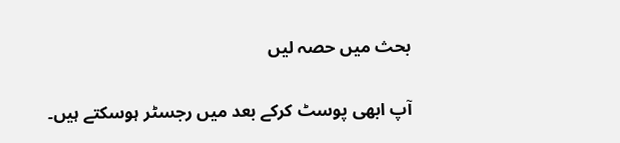بحث میں حصہ لیں

آپ ابھی پوسٹ کرکے بعد میں رجسٹر ہوسکتے ہیں۔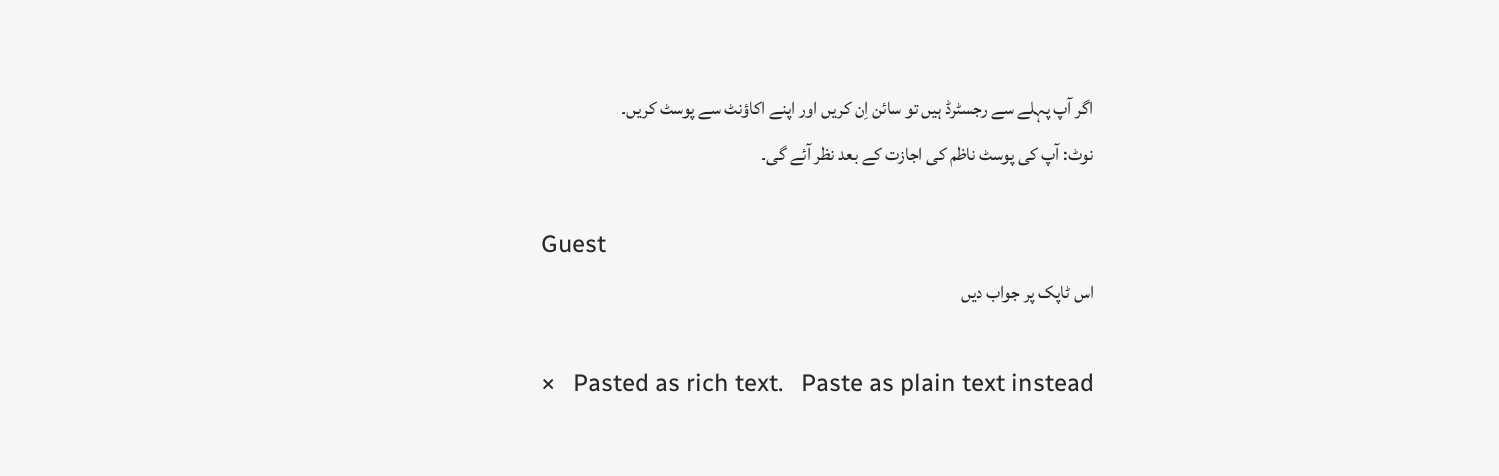اگر آپ پہلے سے رجسٹرڈ ہیں تو سائن اِن کریں اور اپنے اکاؤنٹ سے پوسٹ کریں۔
نوٹ: آپ کی پوسٹ ناظم کی اجازت کے بعد نظر آئے گی۔

Guest
اس ٹاپک پر جواب دیں

×   Pasted as rich text.   Paste as plain text instead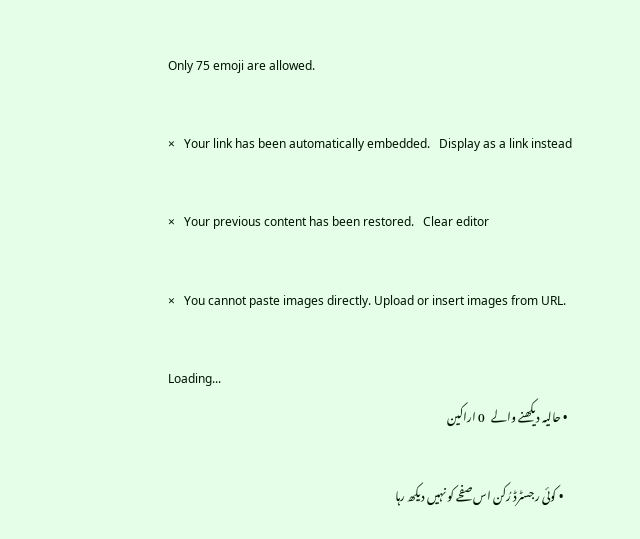Only 75 emoji are allowed.

×   Your link has been automatically embedded.   Display as a link instead

×   Your previous content has been restored.   Clear editor

×   You cannot paste images directly. Upload or insert images from URL.

Loading...
  • حالیہ دیکھنے والے   0 اراکین

    • کوئی رجسٹرڈ رُکن اس صفحے کو نہیں دیکھ رہا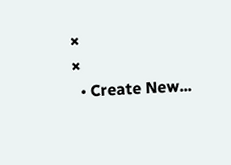×
×
  • Create New...